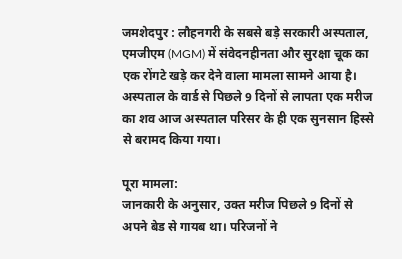जमशेदपुर : लौहनगरी के सबसे बड़े सरकारी अस्पताल, एमजीएम (MGM) में संवेदनहीनता और सुरक्षा चूक का एक रोंगटे खड़े कर देने वाला मामला सामने आया है। अस्पताल के वार्ड से पिछले 9 दिनों से लापता एक मरीज का शव आज अस्पताल परिसर के ही एक सुनसान हिस्से से बरामद किया गया।

पूरा मामला:
जानकारी के अनुसार, उक्त मरीज पिछले 9 दिनों से अपने बेड से गायब था। परिजनों ने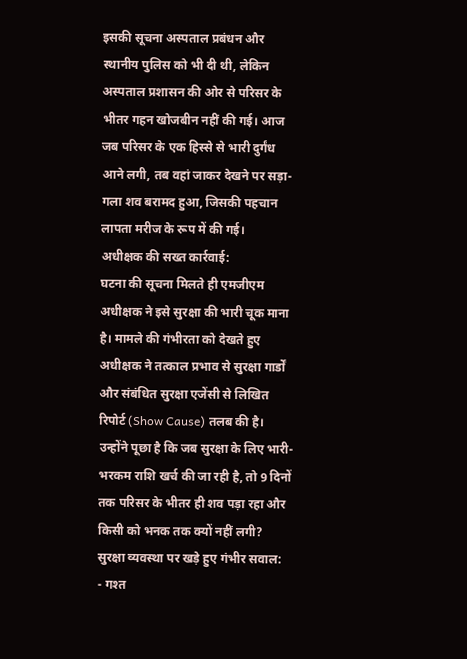इसकी सूचना अस्पताल प्रबंधन और स्थानीय पुलिस को भी दी थी, लेकिन अस्पताल प्रशासन की ओर से परिसर के भीतर गहन खोजबीन नहीं की गई। आज जब परिसर के एक हिस्से से भारी दुर्गंध आने लगी, तब वहां जाकर देखने पर सड़ा-गला शव बरामद हुआ, जिसकी पहचान लापता मरीज के रूप में की गई।
अधीक्षक की सख्त कार्रवाई:
घटना की सूचना मिलते ही एमजीएम अधीक्षक ने इसे सुरक्षा की भारी चूक माना है। मामले की गंभीरता को देखते हुए अधीक्षक ने तत्काल प्रभाव से सुरक्षा गार्डों और संबंधित सुरक्षा एजेंसी से लिखित रिपोर्ट (Show Cause) तलब की है। उन्होंने पूछा है कि जब सुरक्षा के लिए भारी-भरकम राशि खर्च की जा रही है, तो 9 दिनों तक परिसर के भीतर ही शव पड़ा रहा और किसी को भनक तक क्यों नहीं लगी?
सुरक्षा व्यवस्था पर खड़े हुए गंभीर सवाल:
- गश्त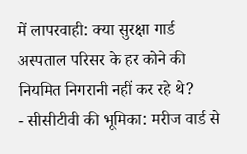में लापरवाही: क्या सुरक्षा गार्ड अस्पताल परिसर के हर कोने की नियमित निगरानी नहीं कर रहे थे?
- सीसीटीवी की भूमिका: मरीज वार्ड से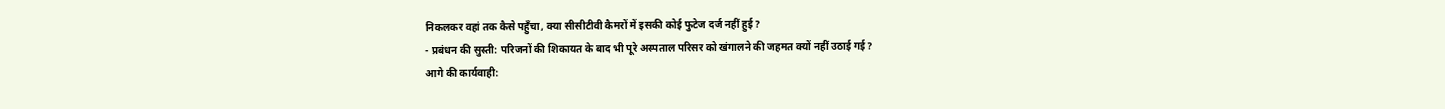निकलकर वहां तक कैसे पहुँचा, क्या सीसीटीवी कैमरों में इसकी कोई फुटेज दर्ज नहीं हुई?
- प्रबंधन की सुस्ती: परिजनों की शिकायत के बाद भी पूरे अस्पताल परिसर को खंगालने की जहमत क्यों नहीं उठाई गई?
आगे की कार्यवाही: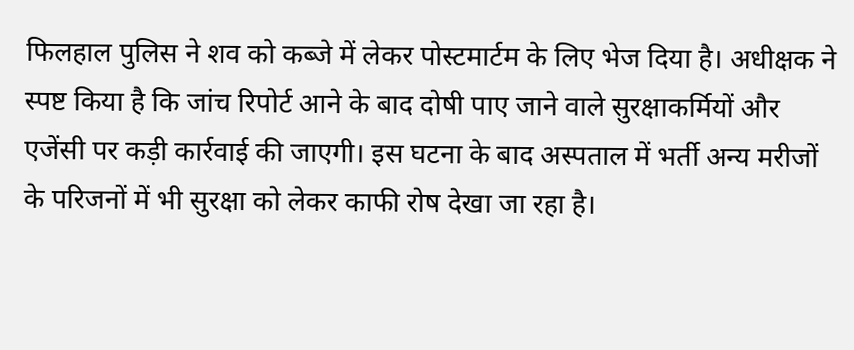फिलहाल पुलिस ने शव को कब्जे में लेकर पोस्टमार्टम के लिए भेज दिया है। अधीक्षक ने स्पष्ट किया है कि जांच रिपोर्ट आने के बाद दोषी पाए जाने वाले सुरक्षाकर्मियों और एजेंसी पर कड़ी कार्रवाई की जाएगी। इस घटना के बाद अस्पताल में भर्ती अन्य मरीजों के परिजनों में भी सुरक्षा को लेकर काफी रोष देखा जा रहा है।